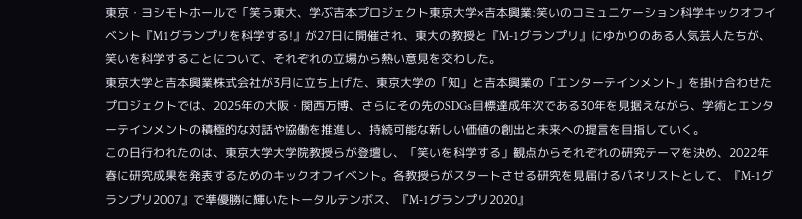東京・ヨシモトホールで「笑う東大、学ぶ吉本プロジェクト東京大学×吉本興業:笑いのコミュニケーション科学キックオフイベント『M1グランプリを科学する!』が27日に開催され、東大の教授と『M-1グランプリ』にゆかりのある人気芸人たちが、笑いを科学することについて、それぞれの立場から熱い意見を交わした。
東京大学と吉本興業株式会社が3月に立ち上げた、東京大学の「知」と吉本興業の「エンターテインメント」を掛け合わせたプロジェクトでは、2025年の大阪・関西万博、さらにその先のSDGs目標達成年次である30年を見据えながら、学術とエンターテインメントの積極的な対話や協働を推進し、持続可能な新しい価値の創出と未来への提言を目指していく。
この日行われたのは、東京大学大学院教授らが登壇し、「笑いを科学する」観点からそれぞれの研究テーマを決め、2022年春に研究成果を発表するためのキックオフイベント。各教授らがスタートさせる研究を見届けるパネリストとして、『M-1グランプリ2007』で準優勝に輝いたトータルテンボス、『M-1グランプリ2020』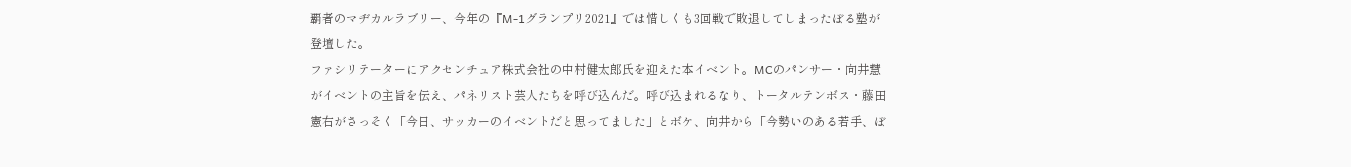覇者のマヂカルラブリー、今年の『M-1グランプリ2021』では惜しくも3回戦で敗退してしまったぼる塾が登壇した。
ファシリテーターにアクセンチュア株式会社の中村健太郎氏を迎えた本イベント。MCのパンサー・向井慧がイベントの主旨を伝え、パネリスト芸人たちを呼び込んだ。呼び込まれるなり、トータルテンボス・藤田憲右がさっそく「今日、サッカーのイベントだと思ってました」とボケ、向井から「今勢いのある若手、ぼ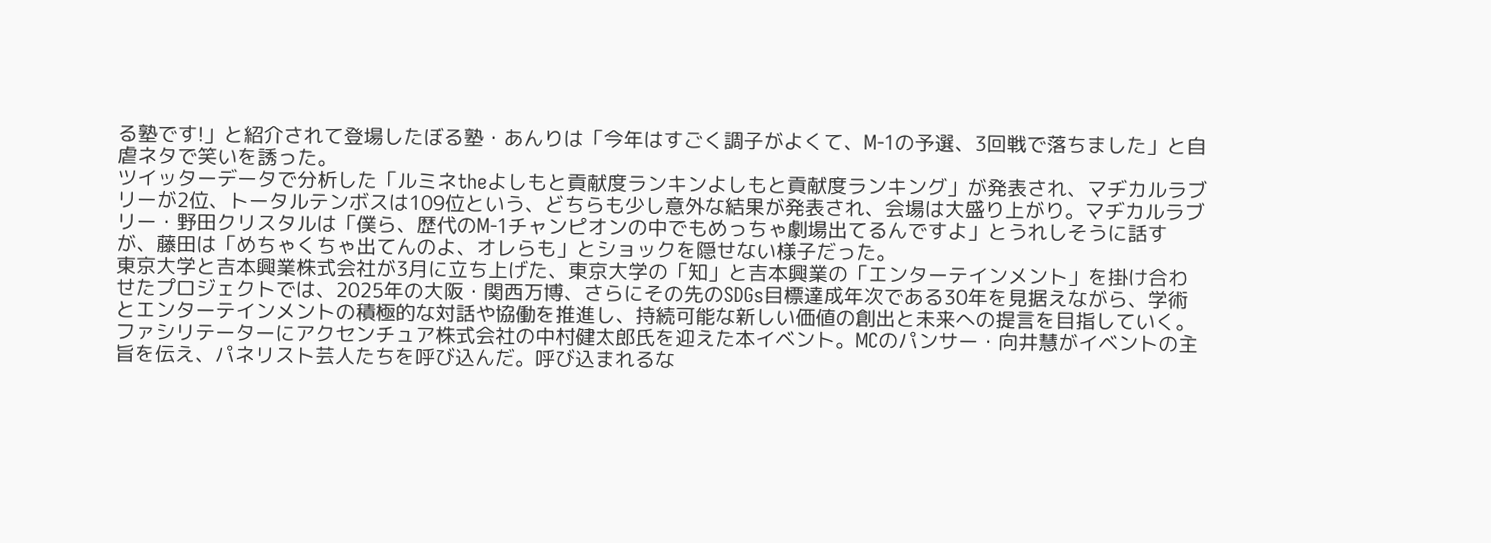る塾です!」と紹介されて登場したぼる塾・あんりは「今年はすごく調子がよくて、M-1の予選、3回戦で落ちました」と自虐ネタで笑いを誘った。
ツイッターデータで分析した「ルミネtheよしもと貢献度ランキンよしもと貢献度ランキング」が発表され、マヂカルラブリーが2位、トータルテンボスは109位という、どちらも少し意外な結果が発表され、会場は大盛り上がり。マヂカルラブリー・野田クリスタルは「僕ら、歴代のM-1チャンピオンの中でもめっちゃ劇場出てるんですよ」とうれしそうに話すが、藤田は「めちゃくちゃ出てんのよ、オレらも」とショックを隠せない様子だった。
東京大学と吉本興業株式会社が3月に立ち上げた、東京大学の「知」と吉本興業の「エンターテインメント」を掛け合わせたプロジェクトでは、2025年の大阪・関西万博、さらにその先のSDGs目標達成年次である30年を見据えながら、学術とエンターテインメントの積極的な対話や協働を推進し、持続可能な新しい価値の創出と未来への提言を目指していく。
ファシリテーターにアクセンチュア株式会社の中村健太郎氏を迎えた本イベント。MCのパンサー・向井慧がイベントの主旨を伝え、パネリスト芸人たちを呼び込んだ。呼び込まれるな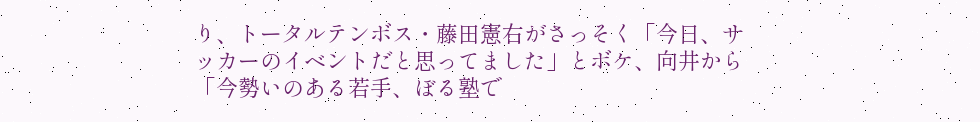り、トータルテンボス・藤田憲右がさっそく「今日、サッカーのイベントだと思ってました」とボケ、向井から「今勢いのある若手、ぼる塾で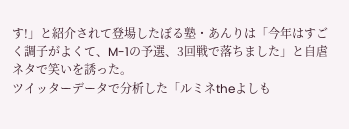す!」と紹介されて登場したぼる塾・あんりは「今年はすごく調子がよくて、M-1の予選、3回戦で落ちました」と自虐ネタで笑いを誘った。
ツイッターデータで分析した「ルミネtheよしも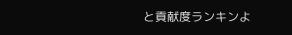と貢献度ランキンよ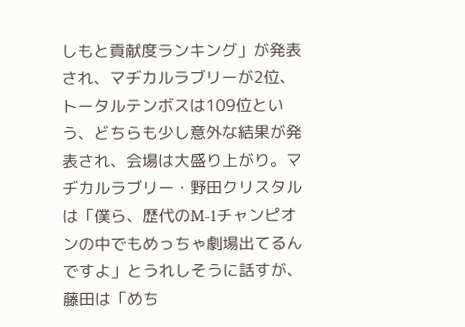しもと貢献度ランキング」が発表され、マヂカルラブリーが2位、トータルテンボスは109位という、どちらも少し意外な結果が発表され、会場は大盛り上がり。マヂカルラブリー・野田クリスタルは「僕ら、歴代のM-1チャンピオンの中でもめっちゃ劇場出てるんですよ」とうれしそうに話すが、藤田は「めち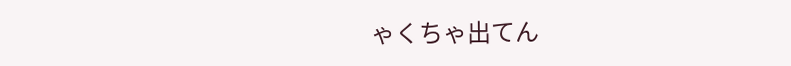ゃくちゃ出てん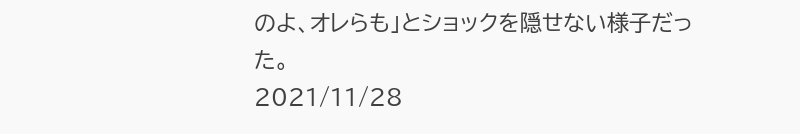のよ、オレらも」とショックを隠せない様子だった。
2021/11/28